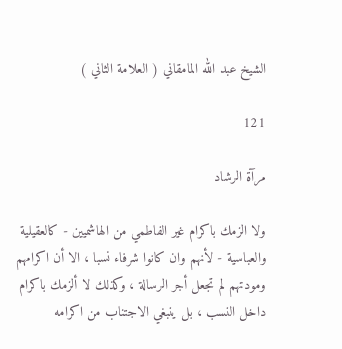الشيخ عبد الله المامقاني ( العلامة الثاني )

121

مرآة الرشاد

ولا الزمك باكرام غير الفاطمي من الهاشميين - كالعقيلية والعباسية - لأنهم وان كانوا شرفاء نسبا ، الا أن اكرامهم ومودتهم لم تجعل أجر الرسالة ، وكذلك لا ألزمك باكرام داخل النسب ، بل ينبغي الاجتناب من اكرامه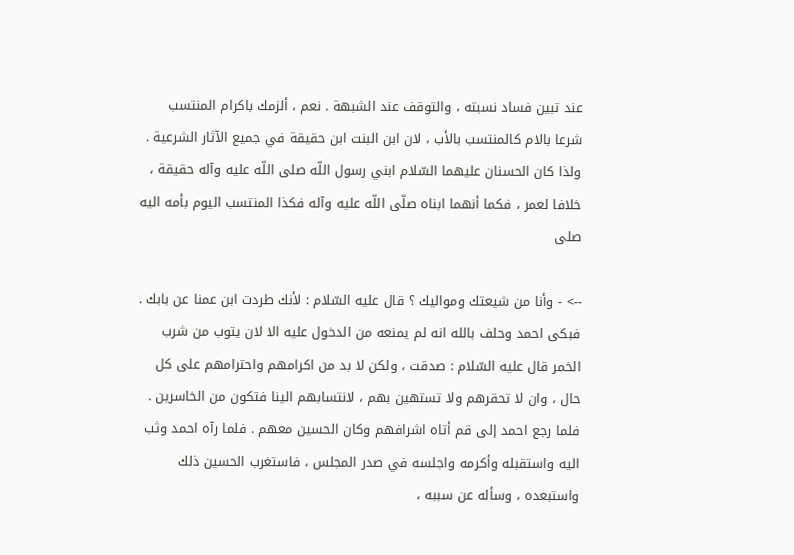عند تبين فساد نسبته ، والتوقف عند الشبهة . نعم ، ألزمك باكرام المنتسب شرعا بالام كالمنتسب بالأب ، لان ابن البنت ابن حقيقة في جميع الآثار الشرعية . ولذا كان الحسنان عليهما السّلام ابني رسول اللّه صلى اللّه عليه وآله حقيقة ، خلافا لعمر ، فكما أنهما ابناه صلّى اللّه عليه وآله فكذا المنتسب اليوم بأمه اليه صلى

--> - وأنا من شيعتك ومواليك ؟ قال عليه السّلام : لأنك طردت ابن عمنا عن بابك . فبكى احمد وحلف بالله انه لم يمنعه من الدخول عليه الا لان يتوب من شرب الخمر قال عليه السّلام : صدقت ، ولكن لا بد من اكرامهم واحترامهم على كل حال ، وان لا تحقرهم ولا تستهين بهم ، لانتسابهم الينا فتكون من الخاسرين . فلما رجع احمد إلى قم أتاه اشرافهم وكان الحسين معهم . فلما رآه احمد وثب اليه واستقبله وأكرمه واجلسه في صدر المجلس ، فاستغرب الحسين ذلك واستبعده ، وسأله عن سببه ،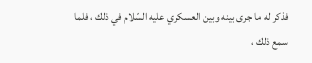فذكر له ما جرى بينه وبين العسكري عليه السّلام في ذلك ، فلما سمع ذلك ،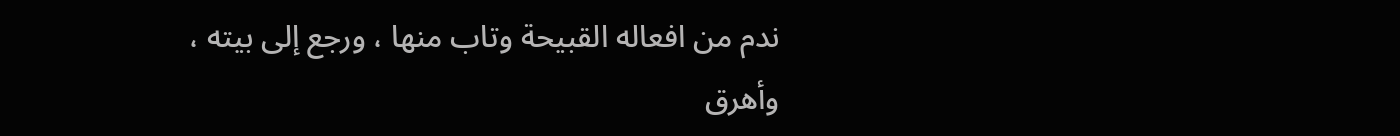ندم من افعاله القبيحة وتاب منها ، ورجع إلى بيته ، وأهرق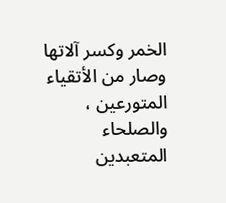الخمر وكسر آلاتها وصار من الأتقياء المتورعين ، والصلحاء المتعبدين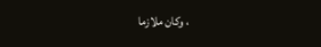، وكان ملازما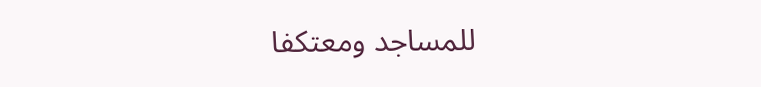للمساجد ومعتكفا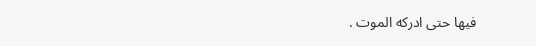فيها حتى ادركه الموت .